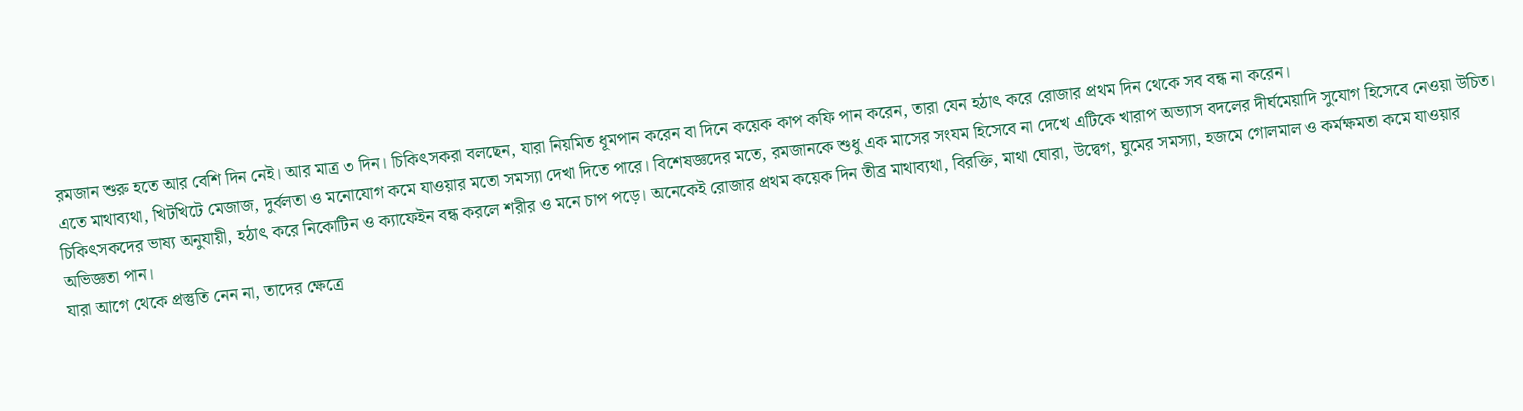রমজান শুরু হতে আর বেশি দিন নেই। আর মাত্র ৩ দিন। চিকিৎসকরা বলছেন, যারা নিয়মিত ধূমপান করেন বা দিনে কয়েক কাপ কফি পান করেন, তারা যেন হঠাৎ করে রোজার প্রথম দিন থেকে সব বন্ধ না করেন।
এতে মাথাব্যথা, খিটখিটে মেজাজ, দুর্বলতা ও মনোযোগ কমে যাওয়ার মতো সমস্যা দেখা দিতে পারে। বিশেষজ্ঞদের মতে, রমজানকে শুধু এক মাসের সংযম হিসেবে না দেখে এটিকে খারাপ অভ্যাস বদলের দীর্ঘমেয়াদি সুযোগ হিসেবে নেওয়া উচিত।
চিকিৎসকদের ভাষ্য অনুযায়ী, হঠাৎ করে নিকোটিন ও ক্যাফেইন বন্ধ করলে শরীর ও মনে চাপ পড়ে। অনেকেই রোজার প্রথম কয়েক দিন তীব্র মাথাব্যথা, বিরক্তি, মাথা ঘোরা, উদ্বেগ, ঘুমের সমস্যা, হজমে গোলমাল ও কর্মক্ষমতা কমে যাওয়ার অভিজ্ঞতা পান।
যারা আগে থেকে প্রস্তুতি নেন না, তাদের ক্ষেত্রে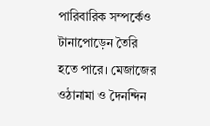পারিবারিক সম্পর্কেও টানাপোড়েন তৈরি হতে পারে। মেজাজের ওঠানামা ও দৈনন্দিন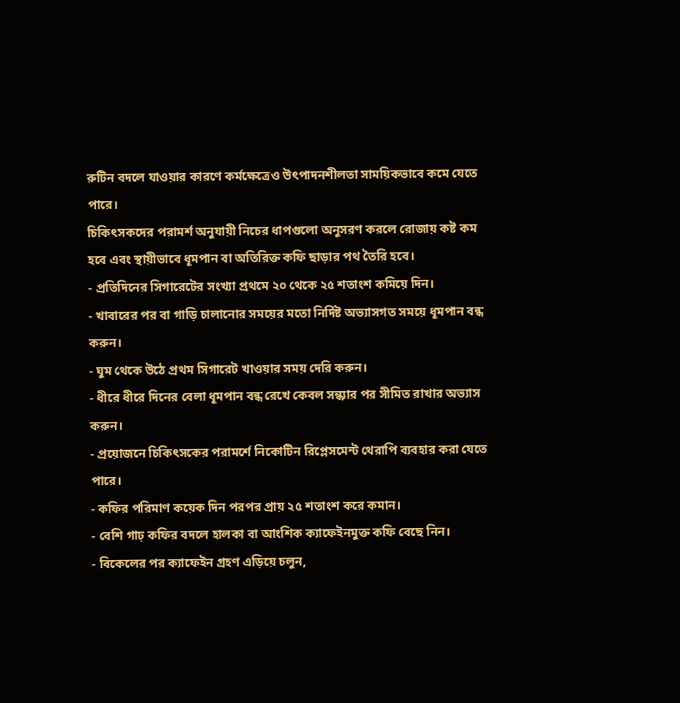রুটিন বদলে যাওয়ার কারণে কর্মক্ষেত্রেও উৎপাদনশীলতা সাময়িকভাবে কমে যেতে পারে।
চিকিৎসকদের পরামর্শ অনুযায়ী নিচের ধাপগুলো অনুসরণ করলে রোজায় কষ্ট কম হবে এবং স্থায়ীভাবে ধূমপান বা অতিরিক্ত কফি ছাড়ার পথ তৈরি হবে।
- প্রতিদিনের সিগারেটের সংখ্যা প্রথমে ২০ থেকে ২৫ শতাংশ কমিয়ে দিন।
- খাবারের পর বা গাড়ি চালানোর সময়ের মতো নির্দিষ্ট অভ্যাসগত সময়ে ধূমপান বন্ধ করুন।
- ঘুম থেকে উঠে প্রথম সিগারেট খাওয়ার সময় দেরি করুন।
- ধীরে ধীরে দিনের বেলা ধূমপান বন্ধ রেখে কেবল সন্ধ্যার পর সীমিত রাখার অভ্যাস করুন।
- প্রয়োজনে চিকিৎসকের পরামর্শে নিকোটিন রিপ্লেসমেন্ট থেরাপি ব্যবহার করা যেতে পারে।
- কফির পরিমাণ কয়েক দিন পরপর প্রায় ২৫ শতাংশ করে কমান।
- বেশি গাঢ় কফির বদলে হালকা বা আংশিক ক্যাফেইনমুক্ত কফি বেছে নিন।
- বিকেলের পর ক্যাফেইন গ্রহণ এড়িয়ে চলুন,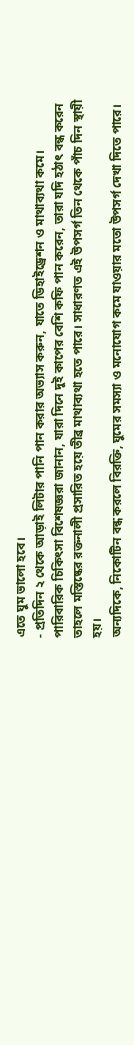এতে ঘুম ভালো হবে।
- প্রতিদিন ২ থেকে আড়াই লিটার পানি পান করার অভ্যাস করুন, যাতে ডিহাইড্রেশন ও মাথাব্যথা কমে।
পারিবারিক চিকিৎসা বিশেষজ্ঞরা জানান, যারা দিনে দুই কাপের বেশি কফি পান করেন, তারা যদি হঠাৎ বন্ধ করেন তাহলে মস্তিষ্কের রক্তনালী প্রসারিত হয়ে তীব্র মাথাব্যথা হতে পারে। সাধারণত এই উপসর্গ তিন থেকে পাঁচ দিন স্থায়ী হয়।
অন্যদিকে, নিকোটিন বন্ধ করলে বিরক্তি, ঘুমের সমস্যা ও মনোযোগ কমে যাওয়ার মতো উপসর্গ দেখা দিতে পারে।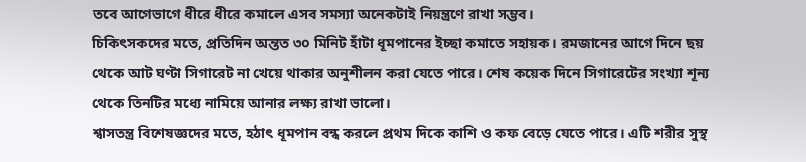তবে আগেভাগে ধীরে ধীরে কমালে এসব সমস্যা অনেকটাই নিয়ন্ত্রণে রাখা সম্ভব।
চিকিৎসকদের মতে, প্রতিদিন অন্তত ৩০ মিনিট হাঁটা ধূমপানের ইচ্ছা কমাতে সহায়ক। রমজানের আগে দিনে ছয় থেকে আট ঘণ্টা সিগারেট না খেয়ে থাকার অনুশীলন করা যেতে পারে। শেষ কয়েক দিনে সিগারেটের সংখ্যা শূন্য থেকে তিনটির মধ্যে নামিয়ে আনার লক্ষ্য রাখা ভালো।
শ্বাসতন্ত্র বিশেষজ্ঞদের মতে, হঠাৎ ধূমপান বন্ধ করলে প্রথম দিকে কাশি ও কফ বেড়ে যেতে পারে। এটি শরীর সুস্থ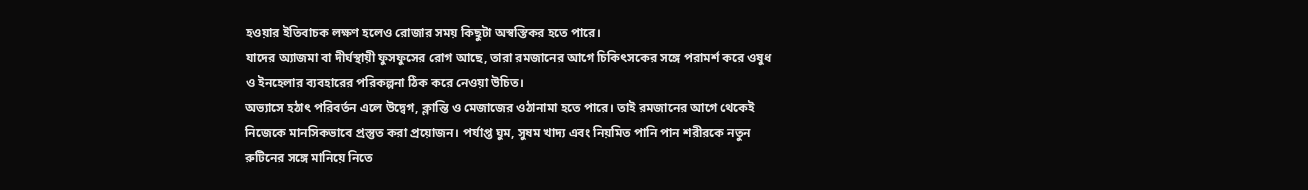হওয়ার ইতিবাচক লক্ষণ হলেও রোজার সময় কিছুটা অস্বস্তিকর হতে পারে।
যাদের অ্যাজমা বা দীর্ঘস্থায়ী ফুসফুসের রোগ আছে, তারা রমজানের আগে চিকিৎসকের সঙ্গে পরামর্শ করে ওষুধ ও ইনহেলার ব্যবহারের পরিকল্পনা ঠিক করে নেওয়া উচিত।
অভ্যাসে হঠাৎ পরিবর্তন এলে উদ্বেগ, ক্লান্তি ও মেজাজের ওঠানামা হতে পারে। তাই রমজানের আগে থেকেই নিজেকে মানসিকভাবে প্রস্তুত করা প্রয়োজন। পর্যাপ্ত ঘুম, সুষম খাদ্য এবং নিয়মিত পানি পান শরীরকে নতুন রুটিনের সঙ্গে মানিয়ে নিতে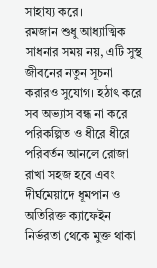সাহায্য করে।
রমজান শুধু আধ্যাত্মিক সাধনার সময় নয়, এটি সুস্থ জীবনের নতুন সূচনা করারও সুযোগ। হঠাৎ করে সব অভ্যাস বন্ধ না করে পরিকল্পিত ও ধীরে ধীরে পরিবর্তন আনলে রোজা রাখা সহজ হবে এবং দীর্ঘমেয়াদে ধূমপান ও অতিরিক্ত ক্যাফেইন নির্ভরতা থেকে মুক্ত থাকা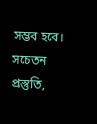সম্ভব হবে। সচেতন প্রস্তুতি,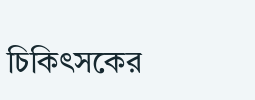চিকিৎসকের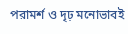পরামর্শ ও দৃঢ় মনোভাবই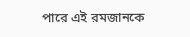পারে এই রমজানকে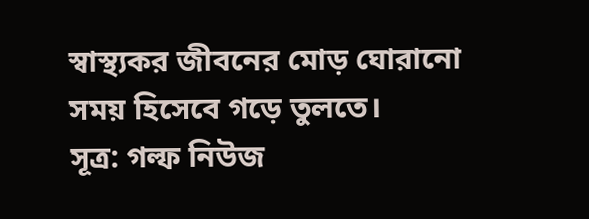স্বাস্থ্যকর জীবনের মোড় ঘোরানো সময় হিসেবে গড়ে তুলতে।
সূত্র: গল্ফ নিউজ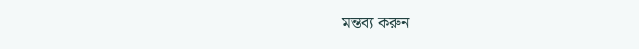মন্তব্য করুন